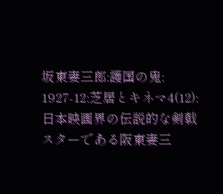坂東妻三郎:護国の鬼:
1927-12:芝居とキネマ4(12):
日本映画界の伝説的な剣戟スターである阪東妻三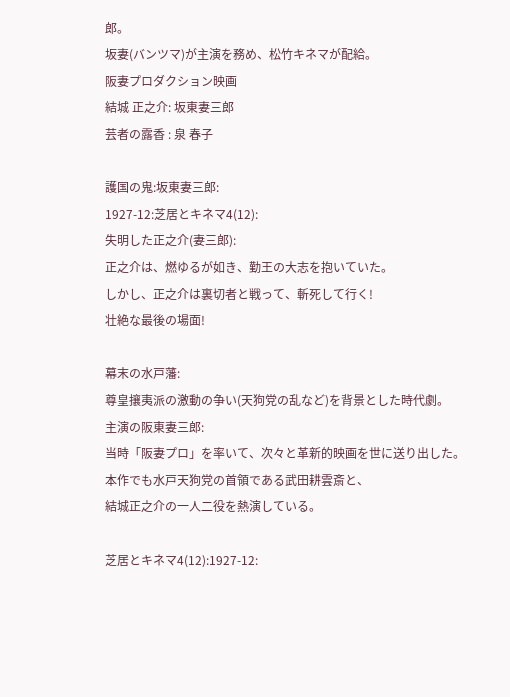郎。
坂妻(バンツマ)が主演を務め、松竹キネマが配給。
阪妻プロダクション映画
結城 正之介: 坂東妻三郎
芸者の露香 : 泉 春子

護国の鬼:坂東妻三郎:
1927-12:芝居とキネマ4(12):
失明した正之介(妻三郎):
正之介は、燃ゆるが如き、勤王の大志を抱いていた。
しかし、正之介は裏切者と戦って、斬死して行く!
壮絶な最後の場面!

幕末の水戸藩:
尊皇攘夷派の激動の争い(天狗党の乱など)を背景とした時代劇。
主演の阪東妻三郎:
当時「阪妻プロ」を率いて、次々と革新的映画を世に送り出した。
本作でも水戸天狗党の首領である武田耕雲斎と、
結城正之介の一人二役を熱演している。

芝居とキネマ4(12):1927-12: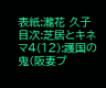表紙:瀧花 久子
目次:芝居とキネマ4(12):護国の鬼(阪妻プ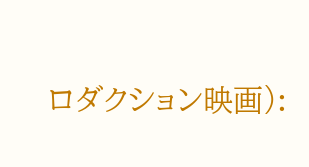ロダクション映画):